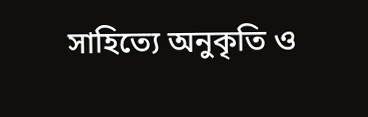সাহিত্যে অনুকৃতি ও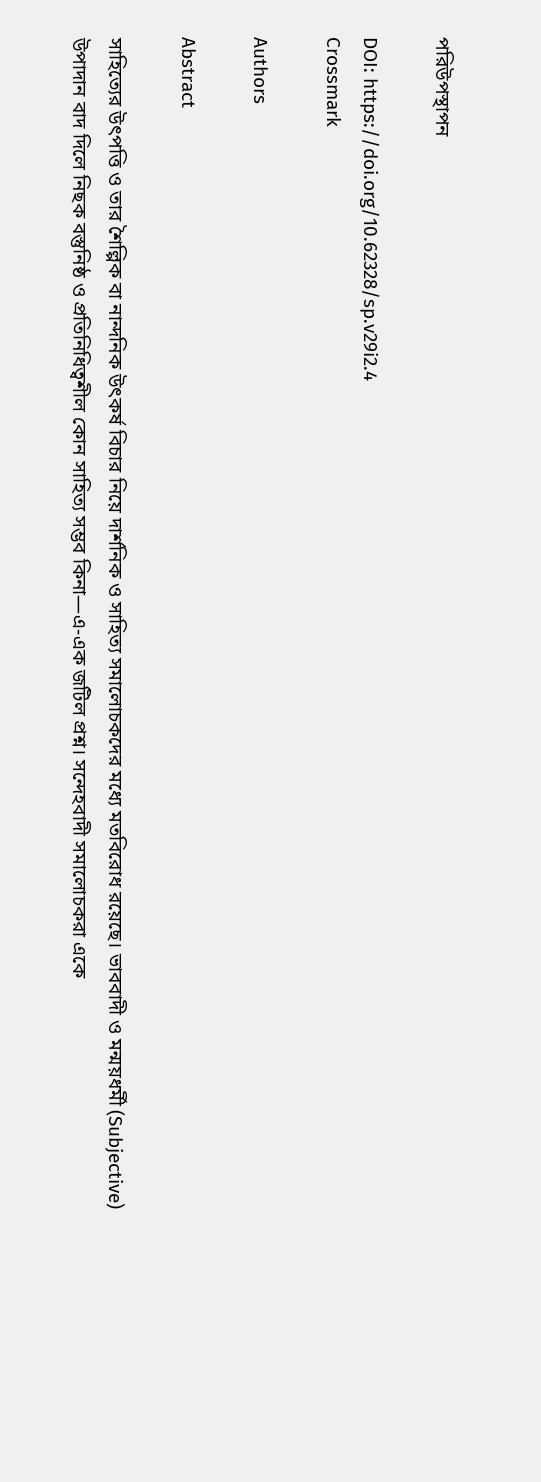পরিউপস্থাপন

DOI: https://doi.org/10.62328/sp.v29i2.4
Crossmark

Authors

Abstract

সাহিত্যের উৎপত্তি ও তার শৈল্পিক বা নান্দনিক উৎকর্ষ বিচার নিয়ে দার্শনিক ও সাহিত্য সমালোচকদের মধ্যে মতবিরোধ রয়েছে। ভাববাদী ও মন্ময়ধর্মী (Subjective) উপাদান বাদ দিলে নিছক বস্তুনিষ্ঠ ও প্রতিনিধিত্বশীল কোন সাহিত্য সম্ভব কিনা—এ-এক জটিল প্রশ্ন। সন্দেহবাদী সমালোচকরা একে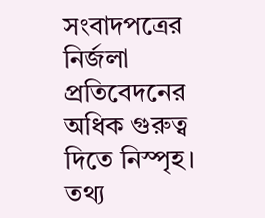সংবাদপত্রের নির্জলা প্রতিবেদনের অধিক গুরুত্ব দিতে নিস্পৃহ। তথ্য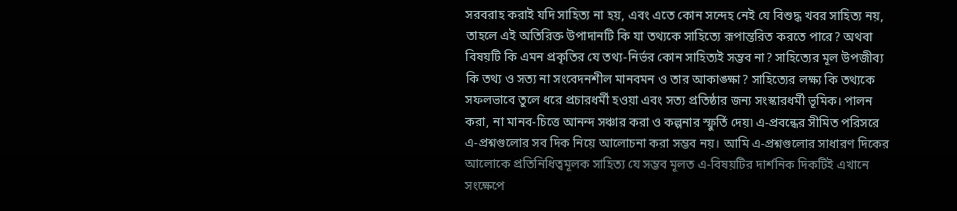সরবরাহ করাই যদি সাহিত্য না হয়, এবং এতে কোন সন্দেহ নেই যে বিশুদ্ধ খবর সাহিত্য নয়, তাহলে এই অতিরিক্ত উপাদানটি কি যা তথ্যকে সাহিত্যে রূপান্তরিত করতে পারে? অথবা বিষয়টি কি এমন প্রকৃতির যে তথ্য-নির্ভর কোন সাহিত্যই সম্ভব না? সাহিত্যের মূল উপজীব্য কি তথ্য ও সত্য না সংবেদনশীল মানবমন ও তার আকাঙ্ক্ষা? সাহিত্যের লক্ষ্য কি তথ্যকে সফলভাবে তুলে ধরে প্রচারধর্মী হওয়া এবং সত্য প্রতিষ্ঠার জন্য সংস্কারধর্মী ভূমিক। পালন করা, না মানব-চিত্তে আনন্দ সঞ্চার করা ও কল্পনার স্ফুর্তি দেয়৷ এ-প্রবন্ধের সীমিত পরিসরে এ-প্রশ্নগুলোর সব দিক নিয়ে আলোচনা করা সম্ভব নয়। আমি এ-প্রশ্নগুলোর সাধারণ দিকের আলোকে প্রতিনিধিত্বমূলক সাহিত্য যে সম্ভব মূলত এ-বিষয়টির দার্শনিক দিকটিই এখানে সংক্ষেপে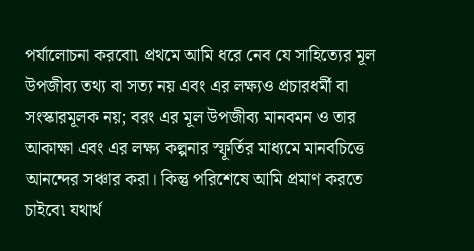পর্যালোচনা করবো৷ প্রথমে আমি ধরে নেব যে সাহিত্যের মূল উপজীব্য তথ্য বা সত্য নয় এবং এর লক্ষ্যও প্রচারধর্মী বা সংস্কারমূলক নয়; বরং এর মূল উপজীব্য মানবমন ও তার আকাক্ষা এবং এর লক্ষ্য কল্পনার স্ফূর্তির মাধ্যমে মানবচিত্তে আনন্দের সঞ্চার করা। কিন্তু পরিশেষে আমি প্রমাণ করতে চাইবে৷ যথার্থ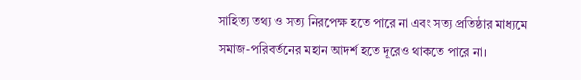সাহিত্য তথ্য ও সত্য নিরপেক্ষ হতে পারে না এবং সত্য প্রতিষ্ঠার মাধ্যমে সমাজ-পরিবর্তনের মহান আদর্শ হতে দূরেও থাকতে পারে না।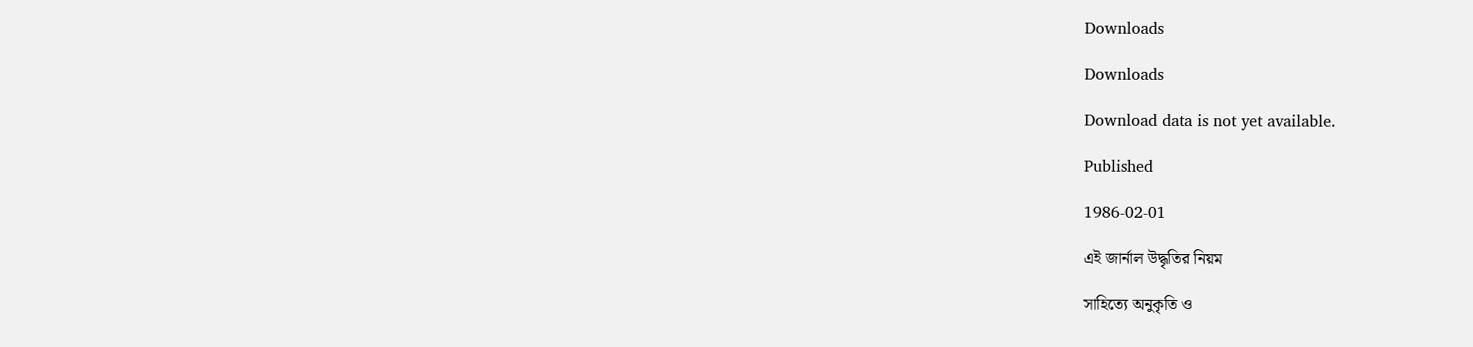Downloads

Downloads

Download data is not yet available.

Published

1986-02-01

এই জার্নাল উদ্ধৃতির নিয়ম

সাহিত্যে অনুকৃতি ও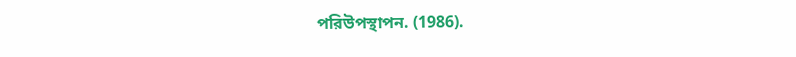পরিউপস্থাপন. (1986).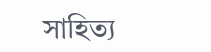সাহিত্য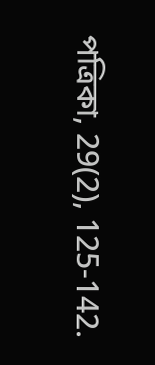পত্রিকা, 29(2), 125-142.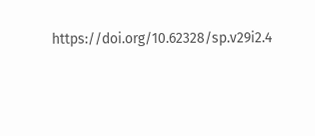https://doi.org/10.62328/sp.v29i2.4